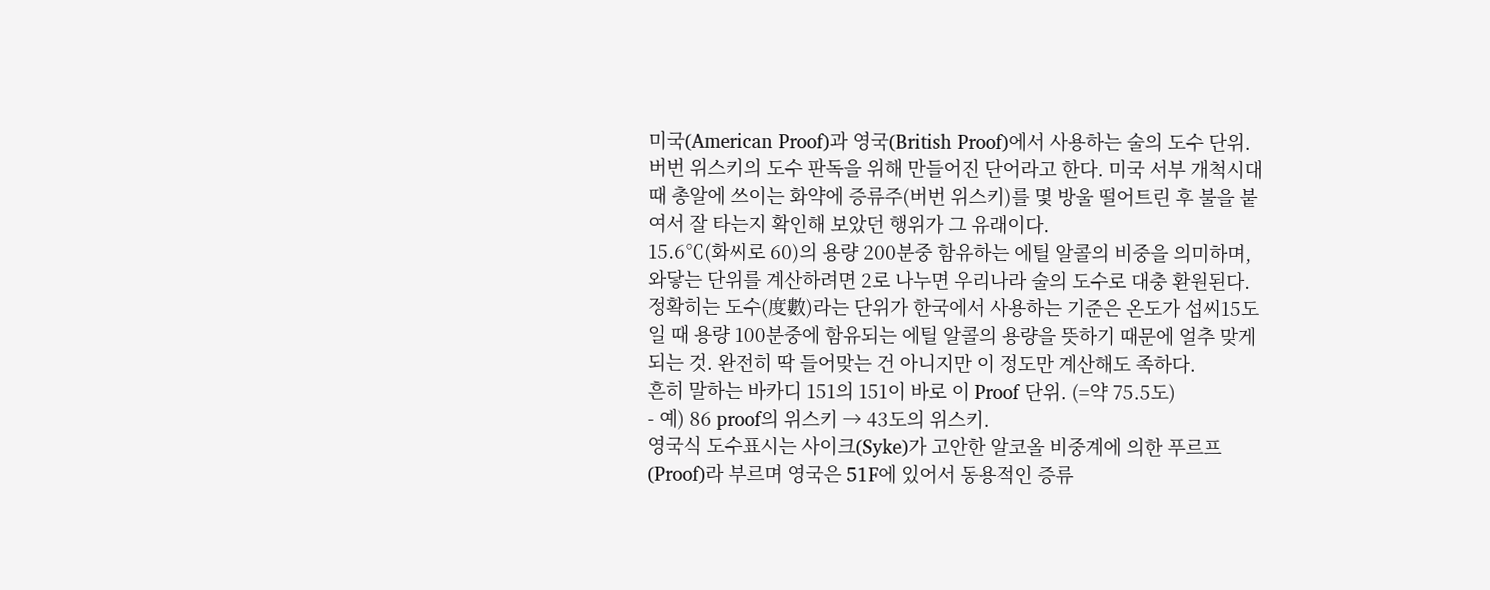미국(American Proof)과 영국(British Proof)에서 사용하는 술의 도수 단위. 버번 위스키의 도수 판독을 위해 만들어진 단어라고 한다. 미국 서부 개척시대 때 총알에 쓰이는 화약에 증류주(버번 위스키)를 몇 방울 떨어트린 후 불을 붙여서 잘 타는지 확인해 보았던 행위가 그 유래이다.
15.6℃(화씨로 60)의 용량 200분중 함유하는 에틸 알콜의 비중을 의미하며, 와닿는 단위를 계산하려면 2로 나누면 우리나라 술의 도수로 대충 환원된다.
정확히는 도수(度數)라는 단위가 한국에서 사용하는 기준은 온도가 섭씨15도일 때 용량 100분중에 함유되는 에틸 알콜의 용량을 뜻하기 때문에 얼추 맞게 되는 것. 완전히 딱 들어맞는 건 아니지만 이 정도만 계산해도 족하다.
흔히 말하는 바카디 151의 151이 바로 이 Proof 단위. (=약 75.5도)
- 예) 86 proof의 위스키 → 43도의 위스키.
영국식 도수표시는 사이크(Syke)가 고안한 알코올 비중계에 의한 푸르프(Proof)라 부르며 영국은 51F에 있어서 동용적인 증류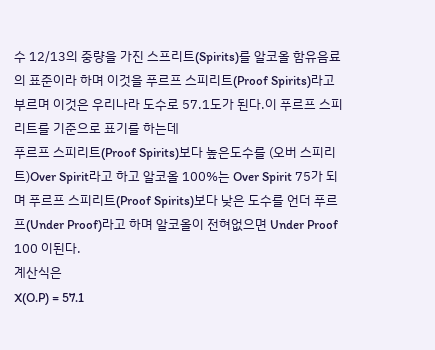수 12/13의 중량을 가진 스프리트(Spirits)를 알코올 함유음료의 표준이라 하며 이것을 푸르프 스피리트(Proof Spirits)라고 부르며 이것은 우리나라 도수로 57.1도가 된다.이 푸르프 스피리트를 기준으로 표기를 하는데
푸르프 스피리트(Proof Spirits)보다 높은도수를 (오버 스피리트)Over Spirit라고 하고 알코올 100%는 Over Spirit 75가 되며 푸르프 스피리트(Proof Spirits)보다 낮은 도수를 언더 푸르프(Under Proof)라고 하며 알코올이 전혀없으면 Under Proof 100 이된다.
계산식은
X(O.P) = 57.1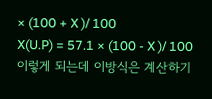× (100 + X )/ 100
X(U.P) = 57.1 × (100 - X )/ 100
이렇게 되는데 이방식은 계산하기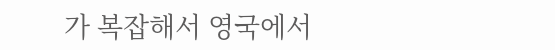가 복잡해서 영국에서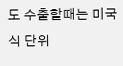도 수출할때는 미국식 단위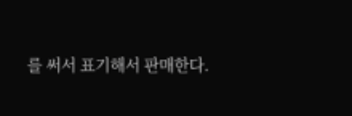를 써서 표기해서 판매한다.